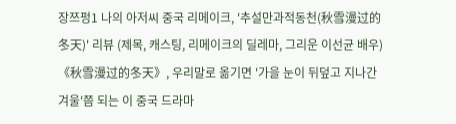장쯔펑1 나의 아저씨 중국 리메이크, '추설만과적동천(秋雪漫过的冬天)' 리뷰 (제목, 캐스팅, 리메이크의 딜레마, 그리운 이선균 배우) 《秋雪漫过的冬天》, 우리말로 옮기면 '가을 눈이 뒤덮고 지나간 겨울'쯤 되는 이 중국 드라마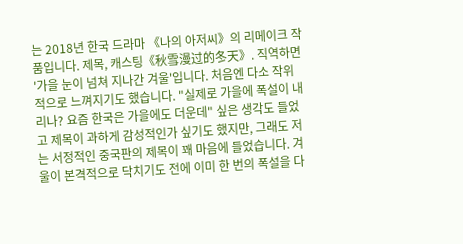는 2018년 한국 드라마 《나의 아저씨》의 리메이크 작품입니다. 제목, 캐스팅《秋雪漫过的冬天》. 직역하면 '가을 눈이 넘쳐 지나간 겨울'입니다. 처음엔 다소 작위적으로 느껴지기도 했습니다. "실제로 가을에 폭설이 내리나? 요즘 한국은 가을에도 더운데" 싶은 생각도 들었고 제목이 과하게 감성적인가 싶기도 했지만, 그래도 저는 서정적인 중국판의 제목이 꽤 마음에 들었습니다. 겨울이 본격적으로 닥치기도 전에 이미 한 번의 폭설을 다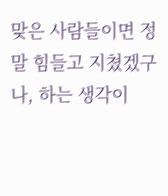맞은 사람들이면 정말 힘들고 지쳤겠구나, 하는 생각이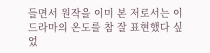들면서 원작을 이미 본 저로서는 이 드라마의 온도를 참 잘 표현했다 싶었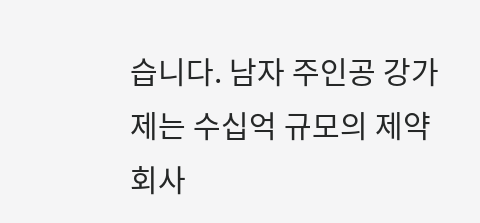습니다. 남자 주인공 강가제는 수십억 규모의 제약회사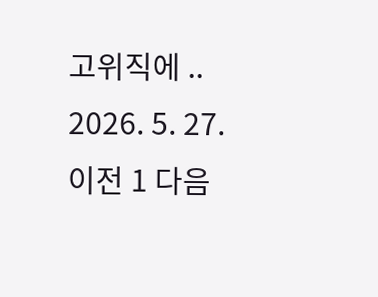고위직에 .. 2026. 5. 27. 이전 1 다음